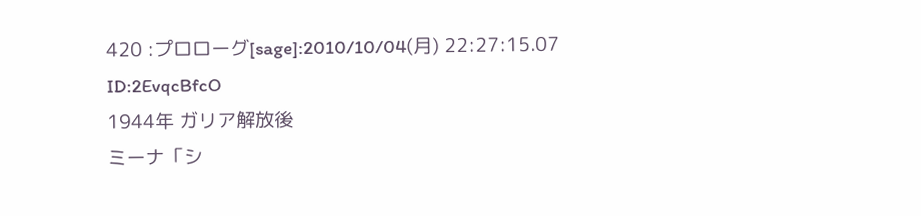420 :プロローグ[sage]:2010/10/04(月) 22:27:15.07 ID:2EvqcBfcO
1944年 ガリア解放後
ミーナ「シ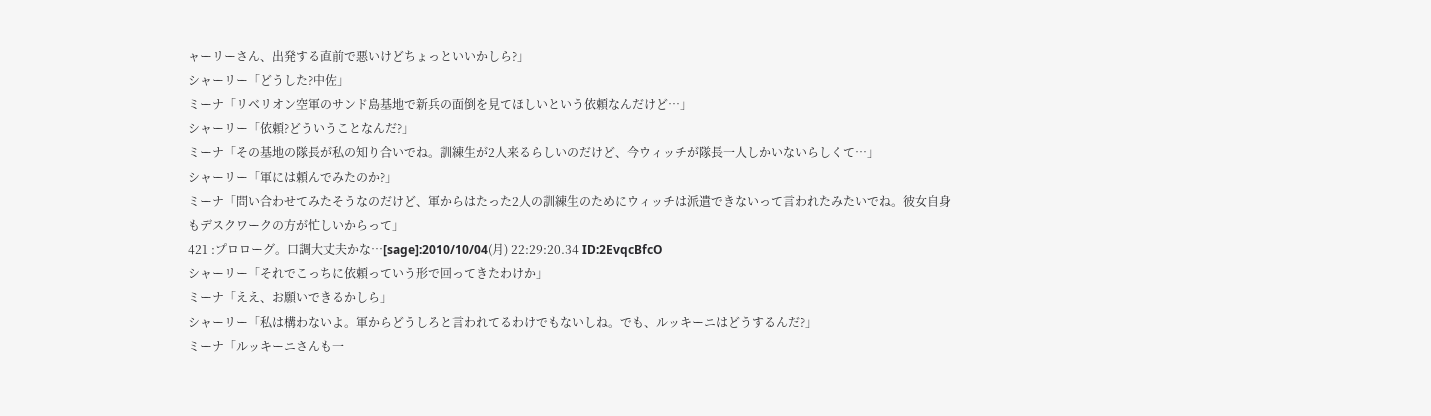ャーリーさん、出発する直前で悪いけどちょっといいかしら?」
シャーリー「どうした?中佐」
ミーナ「リベリオン空軍のサンド島基地で新兵の面倒を見てほしいという依頼なんだけど…」
シャーリー「依頼?どういうことなんだ?」
ミーナ「その基地の隊長が私の知り合いでね。訓練生が2人来るらしいのだけど、今ウィッチが隊長一人しかいないらしくて…」
シャーリー「軍には頼んでみたのか?」
ミーナ「問い合わせてみたそうなのだけど、軍からはたった2人の訓練生のためにウィッチは派遣できないって言われたみたいでね。彼女自身もデスクワークの方が忙しいからって」
421 :プロローグ。口調大丈夫かな…[sage]:2010/10/04(月) 22:29:20.34 ID:2EvqcBfcO
シャーリー「それでこっちに依頼っていう形で回ってきたわけか」
ミーナ「ええ、お願いできるかしら」
シャーリー「私は構わないよ。軍からどうしろと言われてるわけでもないしね。でも、ルッキーニはどうするんだ?」
ミーナ「ルッキーニさんも一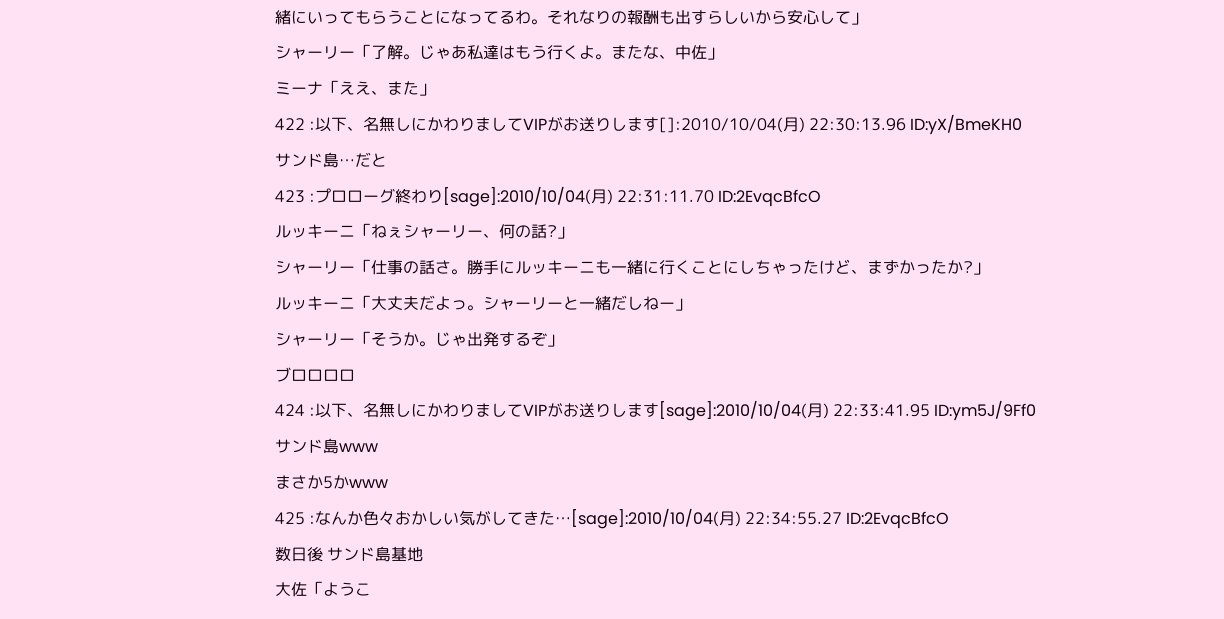緒にいってもらうことになってるわ。それなりの報酬も出すらしいから安心して」
シャーリー「了解。じゃあ私達はもう行くよ。またな、中佐」
ミーナ「ええ、また」
422 :以下、名無しにかわりましてVIPがお送りします[]:2010/10/04(月) 22:30:13.96 ID:yX/BmeKH0
サンド島…だと
423 :プロローグ終わり[sage]:2010/10/04(月) 22:31:11.70 ID:2EvqcBfcO
ルッキーニ「ねぇシャーリー、何の話?」
シャーリー「仕事の話さ。勝手にルッキーニも一緒に行くことにしちゃったけど、まずかったか?」
ルッキーニ「大丈夫だよっ。シャーリーと一緒だしねー」
シャーリー「そうか。じゃ出発するぞ」
ブロロロロ
424 :以下、名無しにかわりましてVIPがお送りします[sage]:2010/10/04(月) 22:33:41.95 ID:ym5J/9Ff0
サンド島www
まさか5かwww
425 :なんか色々おかしい気がしてきた…[sage]:2010/10/04(月) 22:34:55.27 ID:2EvqcBfcO
数日後 サンド島基地
大佐「ようこ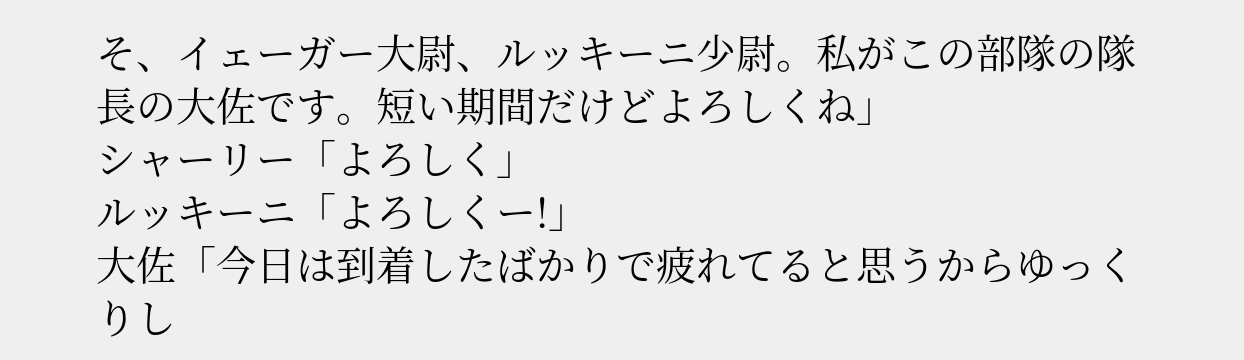そ、イェーガー大尉、ルッキーニ少尉。私がこの部隊の隊長の大佐です。短い期間だけどよろしくね」
シャーリー「よろしく」
ルッキーニ「よろしくー!」
大佐「今日は到着したばかりで疲れてると思うからゆっくりし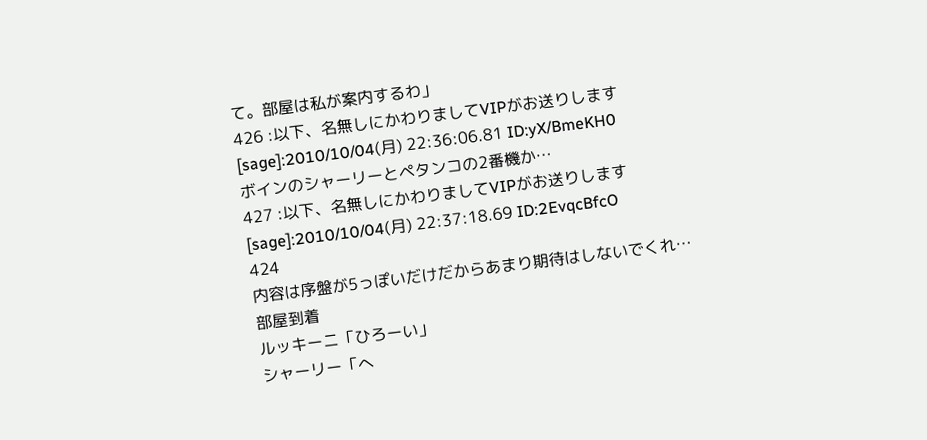て。部屋は私が案内するわ」
426 :以下、名無しにかわりましてVIPがお送りします[sage]:2010/10/04(月) 22:36:06.81 ID:yX/BmeKH0
ボインのシャーリーとペタンコの2番機か…
427 :以下、名無しにかわりましてVIPがお送りします[sage]:2010/10/04(月) 22:37:18.69 ID:2EvqcBfcO
424
内容は序盤が5っぽいだけだからあまり期待はしないでくれ…
部屋到着
ルッキーニ「ひろーい」
シャーリー「へ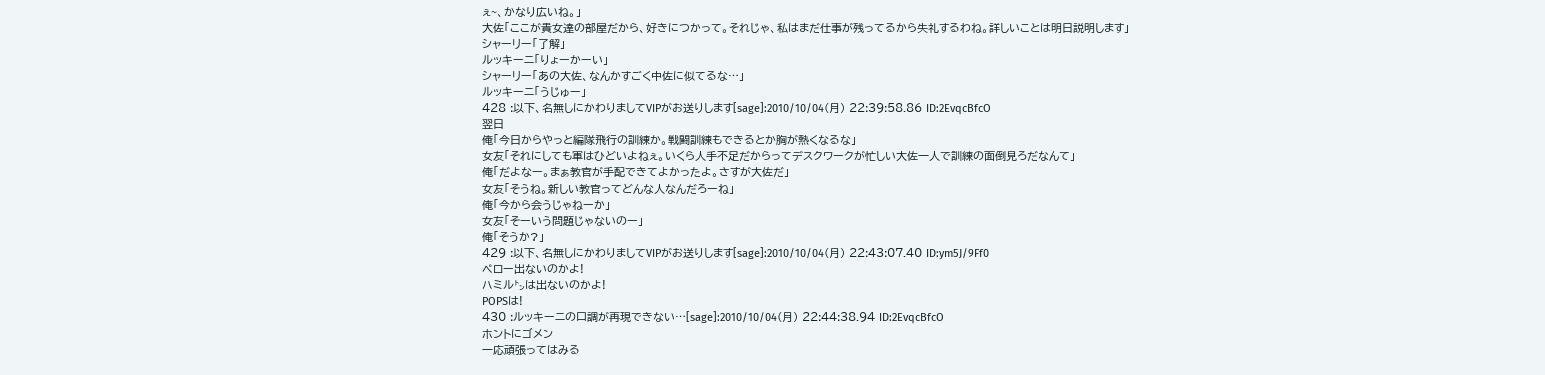ぇ~、かなり広いね。」
大佐「ここが貴女達の部屋だから、好きにつかって。それじゃ、私はまだ仕事が残ってるから失礼するわね。詳しいことは明日説明します」
シャーリー「了解」
ルッキーニ「りょーかーい」
シャーリー「あの大佐、なんかすごく中佐に似てるな…」
ルッキーニ「うじゅー」
428 :以下、名無しにかわりましてVIPがお送りします[sage]:2010/10/04(月) 22:39:58.86 ID:2EvqcBfcO
翌日
俺「今日からやっと編隊飛行の訓練か。戦闘訓練もできるとか胸が熱くなるな」
女友「それにしても軍はひどいよねぇ。いくら人手不足だからってデスクワークが忙しい大佐一人で訓練の面倒見ろだなんて」
俺「だよなー。まぁ教官が手配できてよかったよ。さすが大佐だ」
女友「そうね。新しい教官ってどんな人なんだろーね」
俺「今から会うじゃねーか」
女友「そーいう問題じゃないのー」
俺「そうか?」
429 :以下、名無しにかわりましてVIPがお送りします[sage]:2010/10/04(月) 22:43:07.40 ID:ym5J/9Ff0
ペロー出ないのかよ!
ハミル㌧は出ないのかよ!
POPSは!
430 :ルッキーニの口調が再現できない…[sage]:2010/10/04(月) 22:44:38.94 ID:2EvqcBfcO
ホントにゴメン
一応頑張ってはみる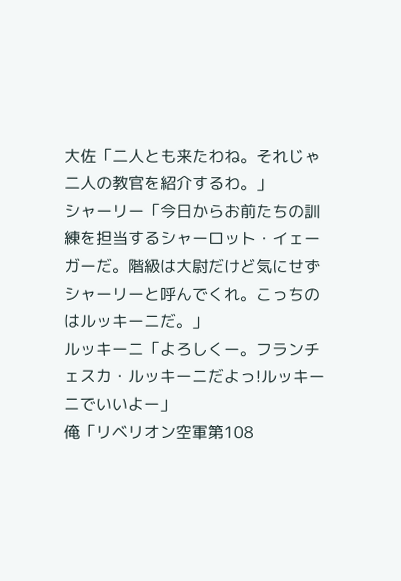大佐「二人とも来たわね。それじゃ二人の教官を紹介するわ。」
シャーリー「今日からお前たちの訓練を担当するシャーロット・イェーガーだ。階級は大尉だけど気にせずシャーリーと呼んでくれ。こっちのはルッキーニだ。」
ルッキーニ「よろしくー。フランチェスカ・ルッキーニだよっ!ルッキーニでいいよー」
俺「リベリオン空軍第108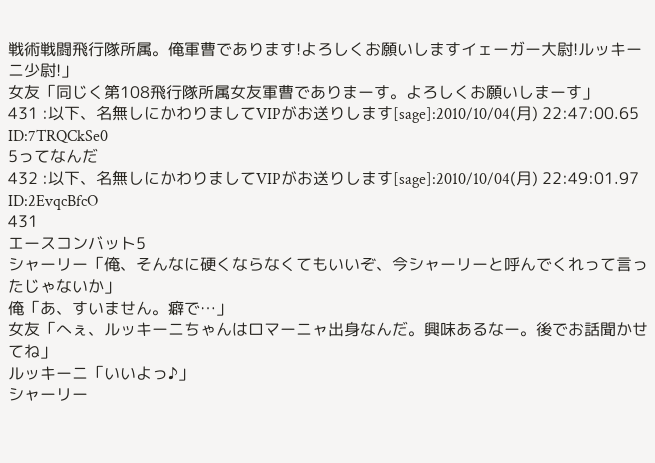戦術戦闘飛行隊所属。俺軍曹であります!よろしくお願いしますイェーガー大尉!ルッキーニ少尉!」
女友「同じく第108飛行隊所属女友軍曹でありまーす。よろしくお願いしまーす」
431 :以下、名無しにかわりましてVIPがお送りします[sage]:2010/10/04(月) 22:47:00.65 ID:7TRQCkSe0
5ってなんだ
432 :以下、名無しにかわりましてVIPがお送りします[sage]:2010/10/04(月) 22:49:01.97 ID:2EvqcBfcO
431
エースコンバット5
シャーリー「俺、そんなに硬くならなくてもいいぞ、今シャーリーと呼んでくれって言ったじゃないか」
俺「あ、すいません。癖で…」
女友「へぇ、ルッキーニちゃんはロマーニャ出身なんだ。興味あるなー。後でお話聞かせてね」
ルッキーニ「いいよっ♪」
シャーリー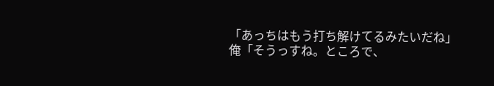「あっちはもう打ち解けてるみたいだね」
俺「そうっすね。ところで、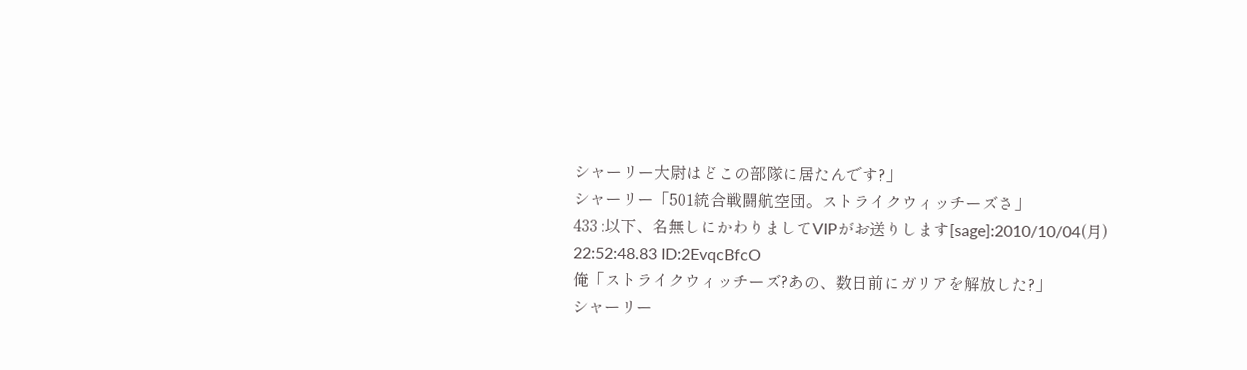シャーリー大尉はどこの部隊に居たんです?」
シャーリー「501統合戦闘航空団。ストライクウィッチーズさ」
433 :以下、名無しにかわりましてVIPがお送りします[sage]:2010/10/04(月) 22:52:48.83 ID:2EvqcBfcO
俺「ストライクウィッチーズ?あの、数日前にガリアを解放した?」
シャーリー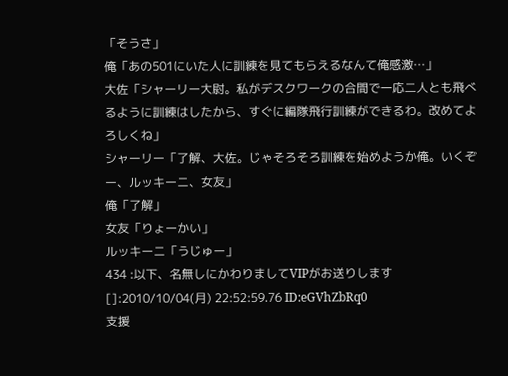「そうさ」
俺「あの501にいた人に訓練を見てもらえるなんて俺感激…」
大佐「シャーリー大尉。私がデスクワークの合間で一応二人とも飛べるように訓練はしたから、すぐに編隊飛行訓練ができるわ。改めてよろしくね」
シャーリー「了解、大佐。じゃそろそろ訓練を始めようか俺。いくぞー、ルッキーニ、女友」
俺「了解」
女友「りょーかい」
ルッキーニ「うじゅー」
434 :以下、名無しにかわりましてVIPがお送りします[]:2010/10/04(月) 22:52:59.76 ID:eGVhZbRq0
支援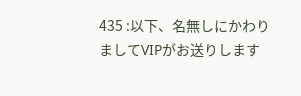435 :以下、名無しにかわりましてVIPがお送りします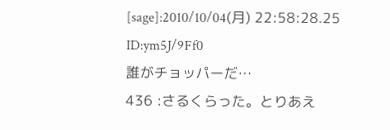[sage]:2010/10/04(月) 22:58:28.25 ID:ym5J/9Ff0
誰がチョッパーだ…
436 :さるくらった。とりあえ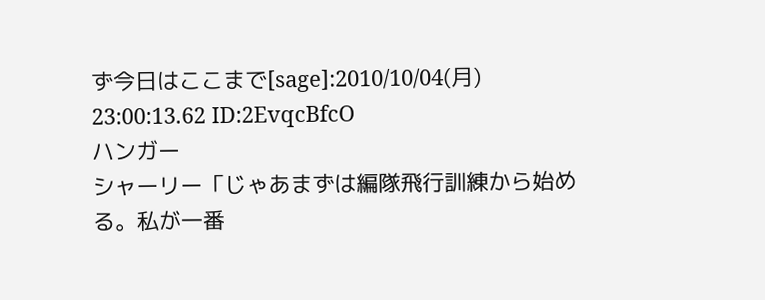ず今日はここまで[sage]:2010/10/04(月) 23:00:13.62 ID:2EvqcBfcO
ハンガー
シャーリー「じゃあまずは編隊飛行訓練から始める。私が一番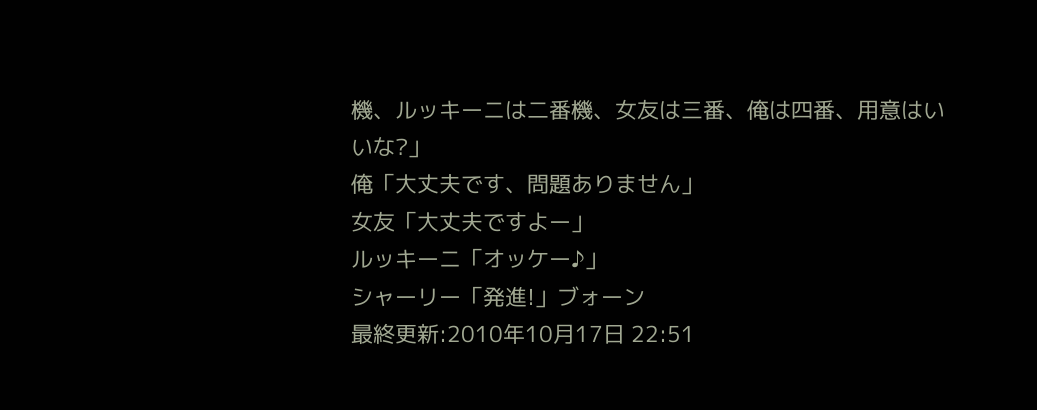機、ルッキーニは二番機、女友は三番、俺は四番、用意はいいな?」
俺「大丈夫です、問題ありません」
女友「大丈夫ですよー」
ルッキーニ「オッケー♪」
シャーリー「発進!」ブォーン
最終更新:2010年10月17日 22:51